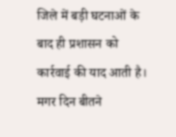जिले में बड़ी घटनाओं के बाद ही प्रशासन को कार्रवाई की याद आती है। मगर दिन बीतने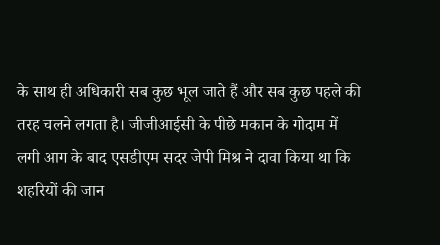के साथ ही अधिकारी सब कुछ भूल जाते हैं और सब कुछ पहले की तरह चलने लगता है। जीजीआईसी के पीछे मकान के गोदाम में लगी आग के बाद एसडीएम सदर जेपी मिश्र ने दावा किया था कि शहरियों की जान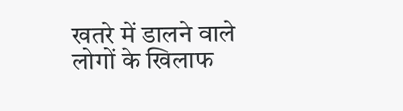खतरे में डालने वाले लोगों के खिलाफ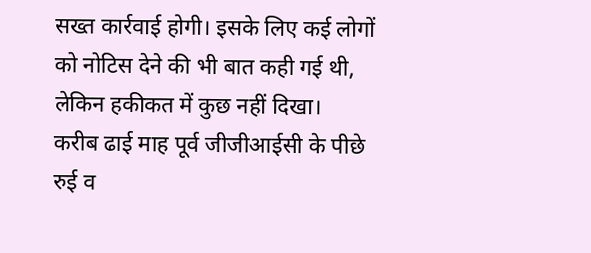सख्त कार्रवाई होगी। इसके लिए कई लोगों को नोटिस देने की भी बात कही गई थी, लेकिन हकीकत में कुछ नहीं दिखा।
करीब ढाई माह पूर्व जीजीआईसी के पीछे रुई व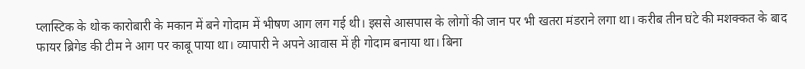प्लास्टिक के थोक कारोबारी के मकान में बने गोदाम में भीषण आग लग गई थी। इससे आसपास के लोगों की जान पर भी खतरा मंडराने लगा था। करीब तीन घंटे की मशक्कत के बाद फायर ब्रिगेड की टीम ने आग पर काबू पाया था। व्यापारी ने अपने आवास में ही गोदाम बनाया था। बिना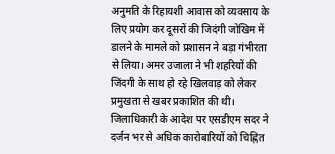अनुमति के रिहायशी आवास को व्यवसाय के लिए प्रयोग कर दूसरों की जिदंगी जोखिम में डालने के मामले को प्रशासन ने बड़ा गंभीरता से लिया। अमर उजाला ने भी शहरियों की जिंदगी के साथ हो रहे खिलवाड़ को लेकर प्रमुखता से खबर प्रकाशित की थी।
जिलाधिकारी के आदेश पर एसडीएम सदर ने दर्जन भर से अधिक कारोबारियों को चिह्नित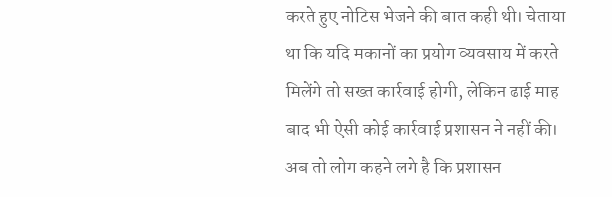करते हुए नोटिस भेजने की बात कही थी। चेताया था कि यदि मकानों का प्रयोग व्यवसाय में करते मिलेंगे तो सख्त कार्रवाई होगी, लेकिन ढाई माह बाद भी ऐसी कोई कार्रवाई प्रशासन ने नहीं की। अब तो लोग कहने लगे है कि प्रशासन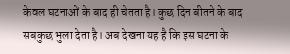केवल घटनाओं के बाद ही चेतता है। कुछ दिन बीतने के बाद सबकुछ भुला देता है। अब देखना यह है कि इस घटना के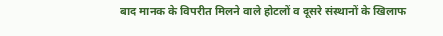बाद मानक के विपरीत मिलने वाले होटलों व दूसरे संस्थानों के खिलाफ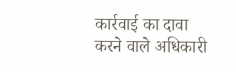कार्रवाई का दावा करने वाले अधिकारी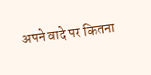अपने वादे पर कितना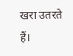खरा उतरते हैं।